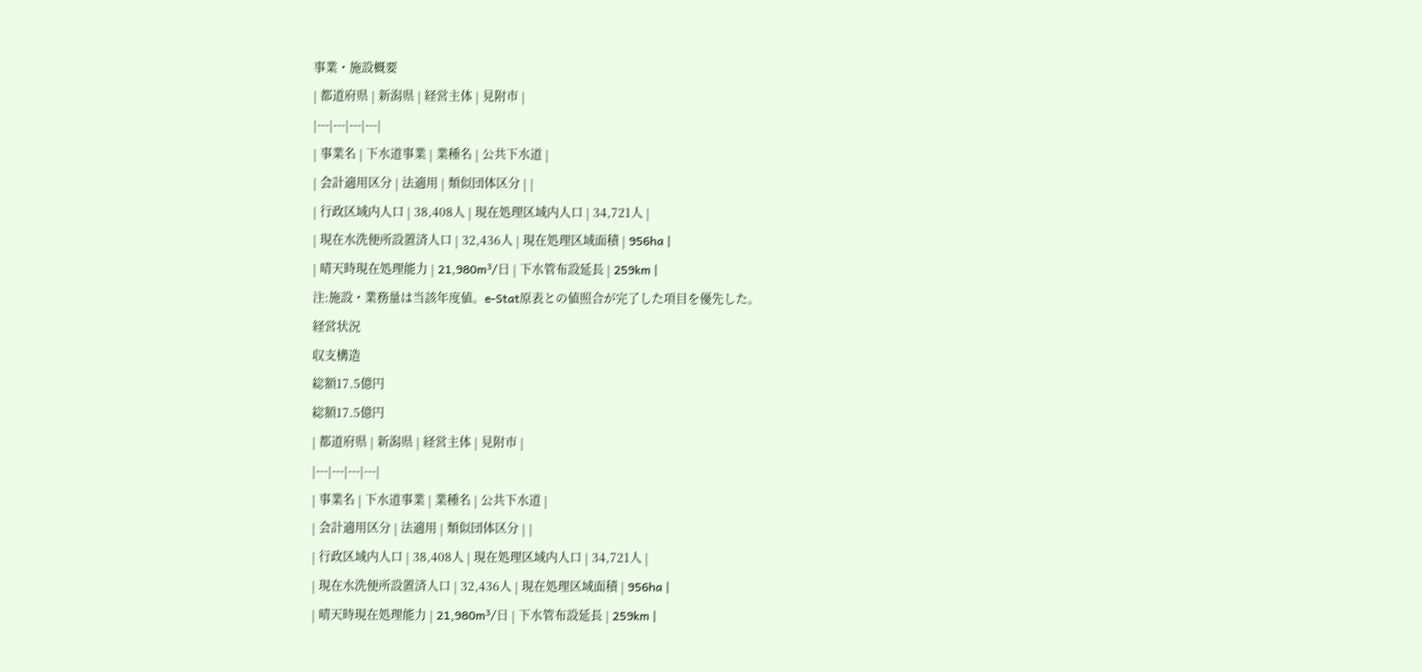事業・施設概要
| 都道府県 | 新潟県 | 経営主体 | 見附市 |
|---|---|---|---|
| 事業名 | 下水道事業 | 業種名 | 公共下水道 |
| 会計適用区分 | 法適用 | 類似団体区分 | |
| 行政区域内人口 | 38,408人 | 現在処理区域内人口 | 34,721人 |
| 現在水洗便所設置済人口 | 32,436人 | 現在処理区域面積 | 956ha |
| 晴天時現在処理能力 | 21,980m³/日 | 下水管布設延長 | 259km |
注:施設・業務量は当該年度値。e-Stat原表との値照合が完了した項目を優先した。
経営状況
収支構造
総額17.5億円
総額17.5億円
| 都道府県 | 新潟県 | 経営主体 | 見附市 |
|---|---|---|---|
| 事業名 | 下水道事業 | 業種名 | 公共下水道 |
| 会計適用区分 | 法適用 | 類似団体区分 | |
| 行政区域内人口 | 38,408人 | 現在処理区域内人口 | 34,721人 |
| 現在水洗便所設置済人口 | 32,436人 | 現在処理区域面積 | 956ha |
| 晴天時現在処理能力 | 21,980m³/日 | 下水管布設延長 | 259km |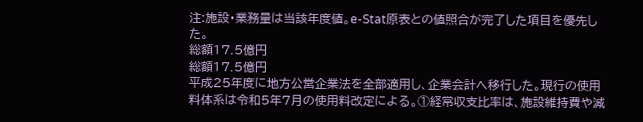注:施設・業務量は当該年度値。e-Stat原表との値照合が完了した項目を優先した。
総額17.5億円
総額17.5億円
平成25年度に地方公営企業法を全部適用し、企業会計へ移行した。現行の使用料体系は令和5年7月の使用料改定による。①経常収支比率は、施設維持費や減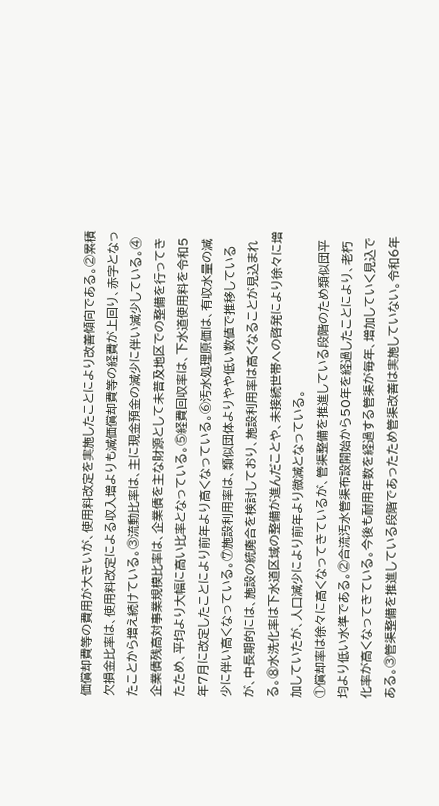価償却費等の費用が大きいが、使用料改定を実施したことにより改善傾向である。②累積欠損金比率は、使用料改定による収入増よりも減価償却費等の経費が上回り、赤字となったことから増え続けている。③流動比率は、主に現金預金の減少に伴い減少している。④企業債残高対事業規模比率は、企業債を主な財源として未普及地区での整備を行ってきたため、平均より大幅に高い比率となっている。⑤経費回収率は、下水道使用料を令和5年7月に改定したことにより前年より高くなっている。⑥汚水処理原価は、有収水量の減少に伴い高くなっている。⑦施設利用率は、類似団体よりやや低い数値で推移しているが、中長期的には、施設の統廃合を検討しており、施設利用率は高くなることが見込まれる。⑧水洗化率は下水道区域の整備が進んだことや、未接続世帯への啓発により徐々に増加していたが、人口減少により前年より微減となっている。
①償却率は徐々に高くなってきているが、管渠整備を推進している段階のため類似団平均より低い水準である。②合流汚水管渠布設開始から50年を経過したことにより、老朽化率が高くなってきている。今後も耐用年数を経過する管渠が毎年、増加していく見込である。③管渠整備を推進している段階であったため管渠改善は実施していない。令和6年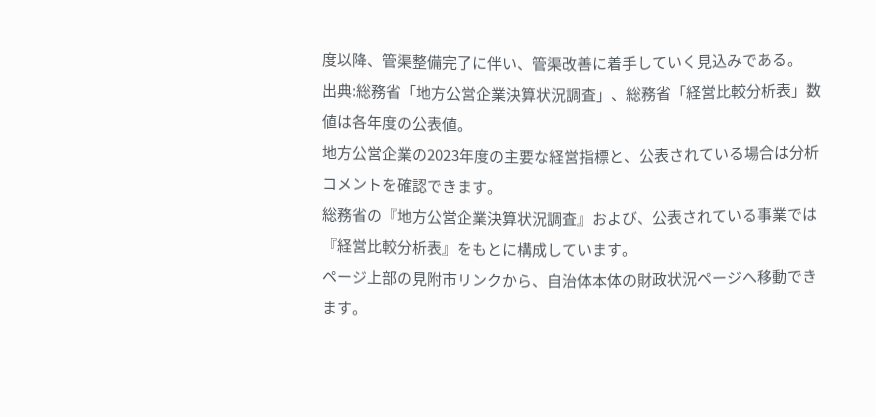度以降、管渠整備完了に伴い、管渠改善に着手していく見込みである。
出典:総務省「地方公営企業決算状況調査」、総務省「経営比較分析表」数値は各年度の公表値。
地方公営企業の2023年度の主要な経営指標と、公表されている場合は分析コメントを確認できます。
総務省の『地方公営企業決算状況調査』および、公表されている事業では『経営比較分析表』をもとに構成しています。
ページ上部の見附市リンクから、自治体本体の財政状況ページへ移動できます。